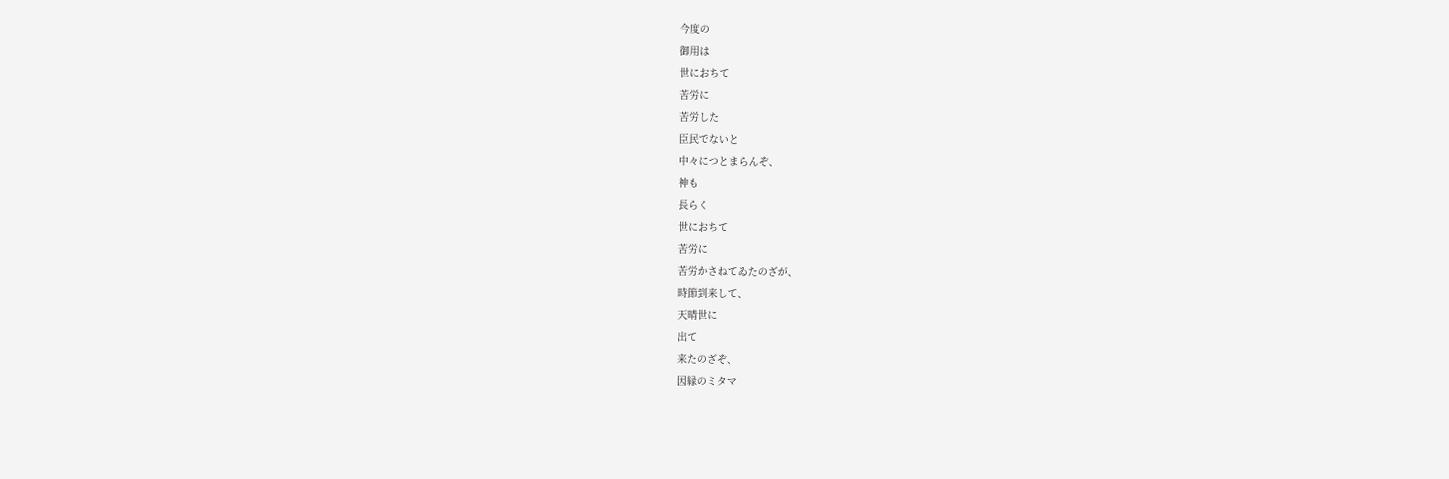今度の
御用は
世におちて
苦労に
苦労した
臣民でないと
中々につとまらんぞ、
神も
長らく
世におちて
苦労に
苦労かさねてゐたのざが、
時節到来して、
天晴世に
出て
来たのざぞ、
因縁のミタマ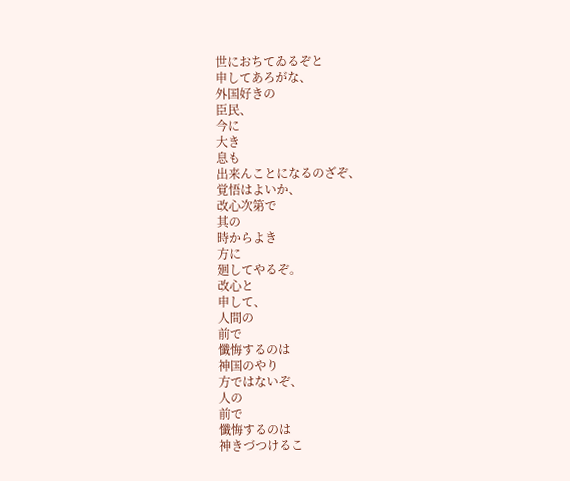世におちてゐるぞと
申してあろがな、
外国好きの
臣民、
今に
大き
息も
出来んことになるのざぞ、
覚悟はよいか、
改心次第で
其の
時からよき
方に
廻してやるぞ。
改心と
申して、
人間の
前で
懺悔するのは
神国のやり
方ではないぞ、
人の
前で
懺悔するのは
神きづつけるこ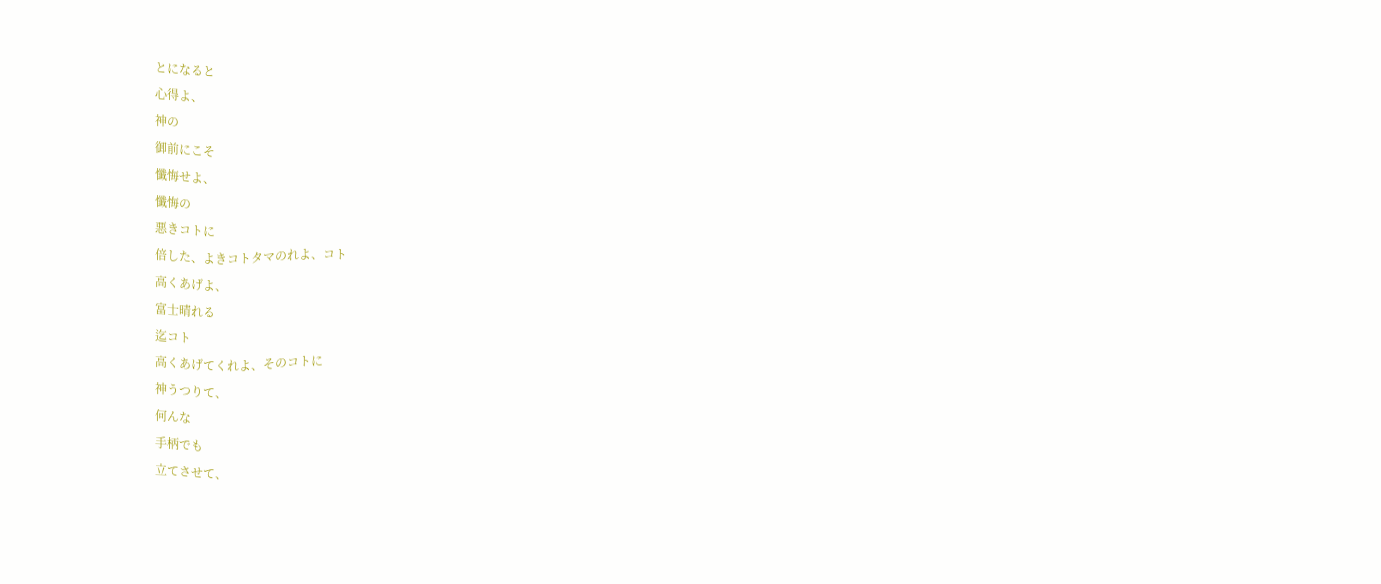とになると
心得よ、
神の
御前にこそ
懺悔せよ、
懺悔の
悪きコトに
倍した、よきコトタマのれよ、コト
高くあげよ、
富士晴れる
迄コト
高くあげてくれよ、そのコトに
神うつりて、
何んな
手柄でも
立てさせて、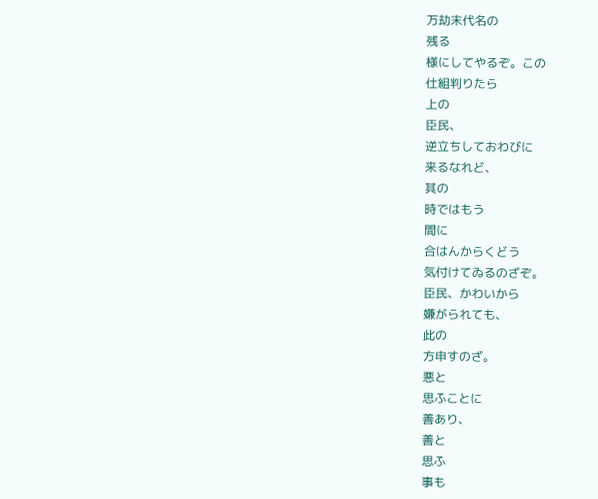万劫末代名の
残る
様にしてやるぞ。この
仕組判りたら
上の
臣民、
逆立ちしておわびに
来るなれど、
其の
時ではもう
間に
合はんからくどう
気付けてゐるのざぞ。
臣民、かわいから
嫌がられても、
此の
方申すのざ。
悪と
思ふことに
善あり、
善と
思ふ
事も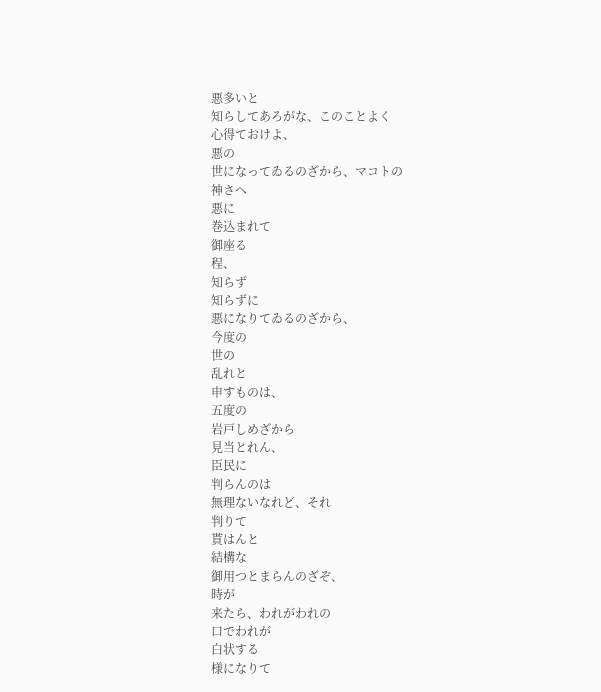悪多いと
知らしてあろがな、このことよく
心得ておけよ、
悪の
世になってゐるのざから、マコトの
神さへ
悪に
巻込まれて
御座る
程、
知らず
知らずに
悪になりてゐるのざから、
今度の
世の
乱れと
申すものは、
五度の
岩戸しめざから
見当とれん、
臣民に
判らんのは
無理ないなれど、それ
判りて
貰はんと
結構な
御用つとまらんのざぞ、
時が
来たら、われがわれの
口でわれが
白状する
様になりて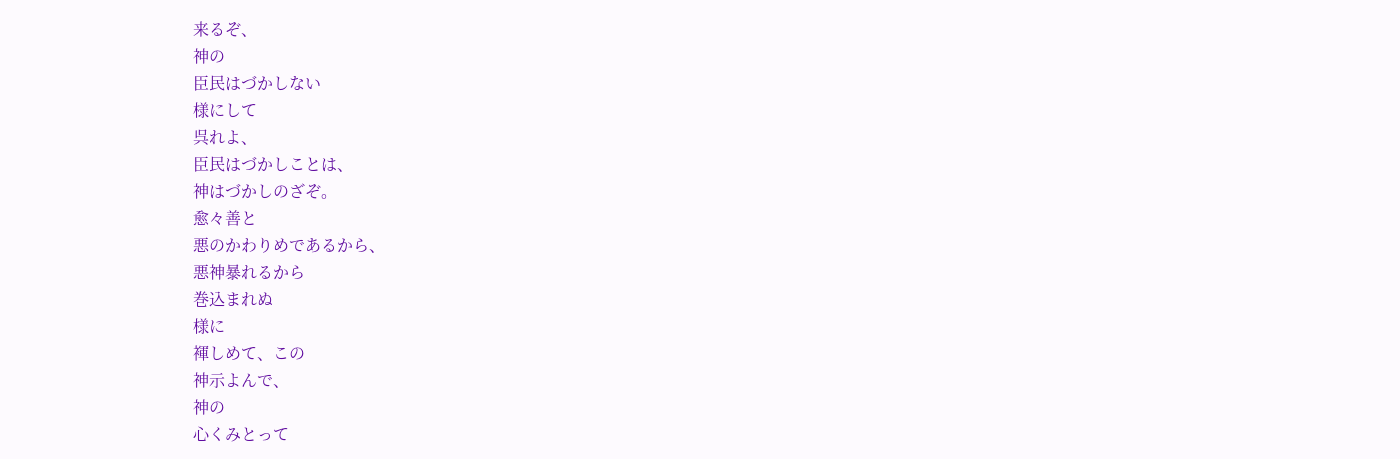来るぞ、
神の
臣民はづかしない
様にして
呉れよ、
臣民はづかしことは、
神はづかしのざぞ。
愈々善と
悪のかわりめであるから、
悪神暴れるから
巻込まれぬ
様に
褌しめて、この
神示よんで、
神の
心くみとって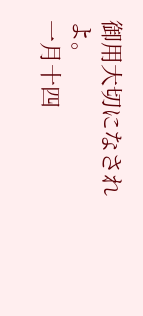御用大切になされよ。
一月十四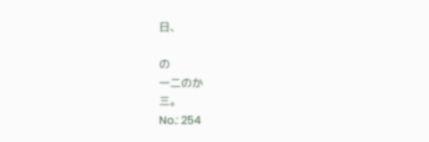日、

の
一二のか
三。
No.: 254